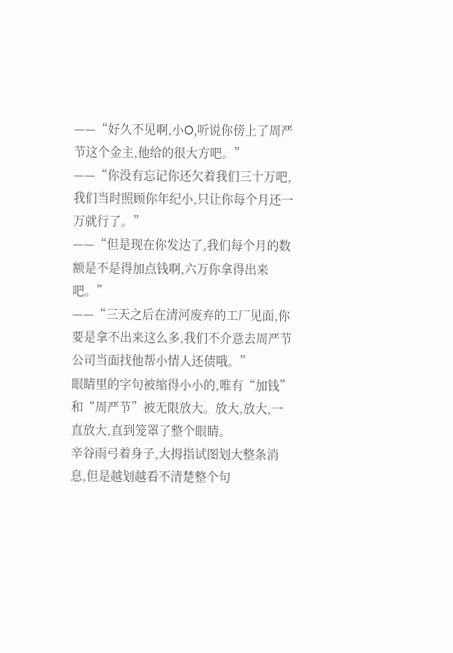——“好久不见啊,小O,听说你傍上了周严节这个金主,他给的很大方吧。”
——“你没有忘记你还欠着我们三十万吧,我们当时照顾你年纪小,只让你每个月还一万就行了。”
——“但是现在你发达了,我们每个月的数额是不是得加点钱啊,六万你拿得出来吧。”
——“三天之后在清河废弃的工厂见面,你要是拿不出来这么多,我们不介意去周严节公司当面找他帮小情人还债哦。”
眼睛里的字句被缩得小小的,唯有“加钱”和“周严节”被无限放大。放大,放大,一直放大,直到笼罩了整个眼睛。
辛谷雨弓着身子,大拇指试图划大整条消息,但是越划越看不清楚整个句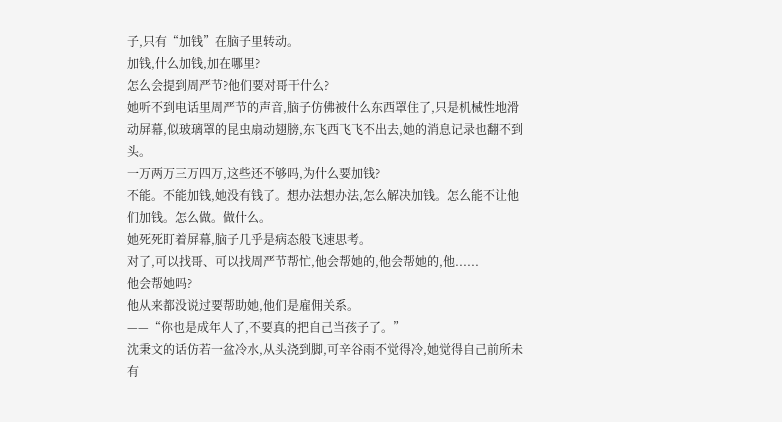子,只有“加钱”在脑子里转动。
加钱,什么加钱,加在哪里?
怎么会提到周严节?他们要对哥干什么?
她听不到电话里周严节的声音,脑子仿佛被什么东西罩住了,只是机械性地滑动屏幕,似玻璃罩的昆虫扇动翅膀,东飞西飞飞不出去,她的消息记录也翻不到头。
一万两万三万四万,这些还不够吗,为什么要加钱?
不能。不能加钱,她没有钱了。想办法想办法,怎么解决加钱。怎么能不让他们加钱。怎么做。做什么。
她死死盯着屏幕,脑子几乎是病态般飞速思考。
对了,可以找哥、可以找周严节帮忙,他会帮她的,他会帮她的,他......
他会帮她吗?
他从来都没说过要帮助她,他们是雇佣关系。
——“你也是成年人了,不要真的把自己当孩子了。”
沈秉文的话仿若一盆冷水,从头浇到脚,可辛谷雨不觉得冷,她觉得自己前所未有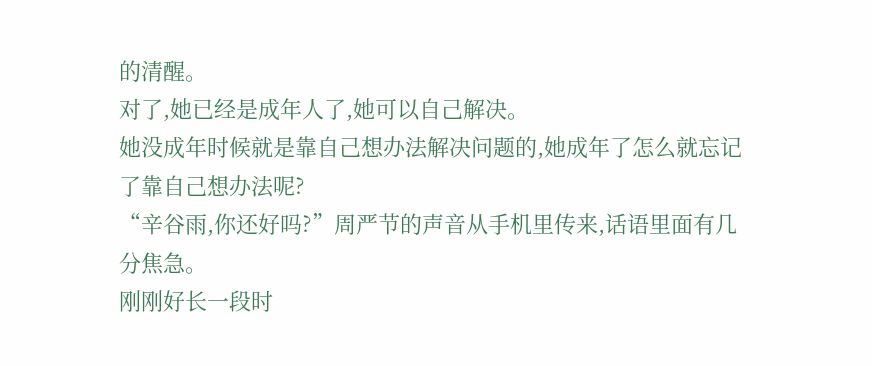的清醒。
对了,她已经是成年人了,她可以自己解决。
她没成年时候就是靠自己想办法解决问题的,她成年了怎么就忘记了靠自己想办法呢?
“辛谷雨,你还好吗?”周严节的声音从手机里传来,话语里面有几分焦急。
刚刚好长一段时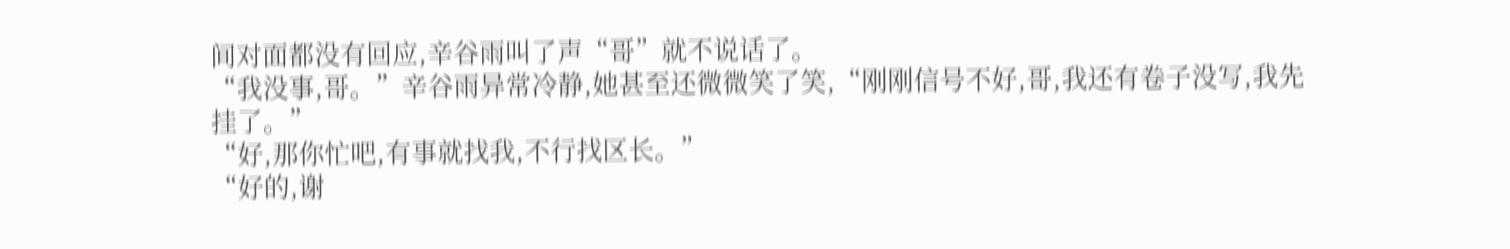间对面都没有回应,辛谷雨叫了声“哥”就不说话了。
“我没事,哥。”辛谷雨异常冷静,她甚至还微微笑了笑,“刚刚信号不好,哥,我还有卷子没写,我先挂了。”
“好,那你忙吧,有事就找我,不行找区长。”
“好的,谢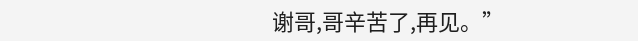谢哥,哥辛苦了,再见。”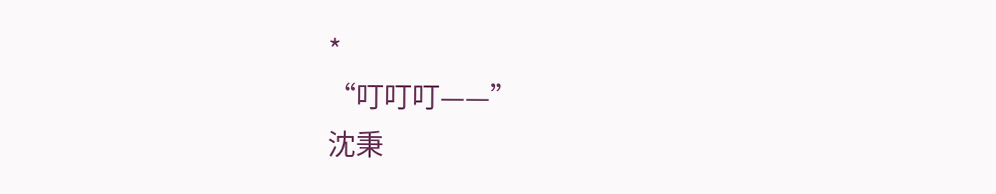*
“叮叮叮——”
沈秉